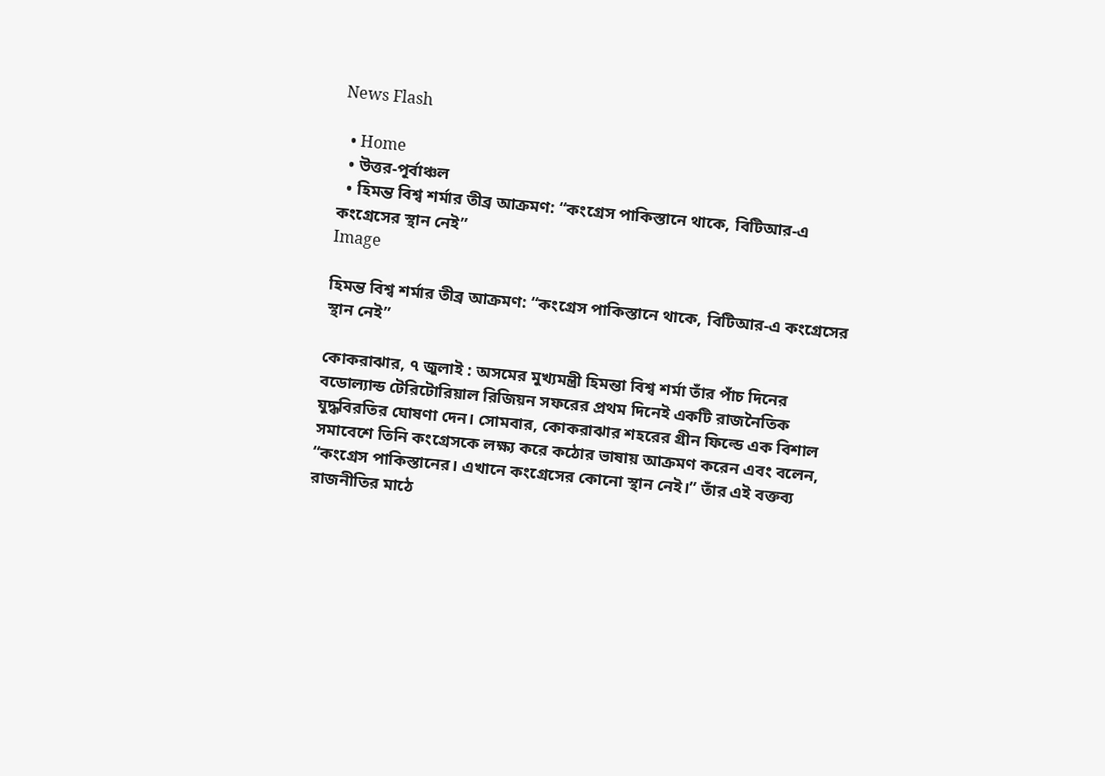News Flash

  • Home
  • উত্তর-পূর্বাঞ্চল
  • হিমন্ত বিশ্ব শর্মার তীব্র আক্রমণ: “কংগ্রেস পাকিস্তানে থাকে, বিটিআর-এ কংগ্রেসের স্থান নেই”
Image

হিমন্ত বিশ্ব শর্মার তীব্র আক্রমণ: “কংগ্রেস পাকিস্তানে থাকে, বিটিআর-এ কংগ্রেসের স্থান নেই”

কোকরাঝার, ৭ জুলাই : অসমের মুখ্যমন্ত্রী হিমন্তা বিশ্ব শর্মা তাঁর পাঁচ দিনের বডোল্যান্ড টেরিটোরিয়াল রিজিয়ন সফরের প্রথম দিনেই একটি রাজনৈতিক যুদ্ধবিরতির ঘোষণা দেন। সোমবার, কোকরাঝার শহরের গ্রীন ফিল্ডে এক বিশাল সমাবেশে তিনি কংগ্রেসকে লক্ষ্য করে কঠোর ভাষায় আক্রমণ করেন এবং বলেন, “কংগ্রেস পাকিস্তানের। এখানে কংগ্রেসের কোনো স্থান নেই।” তাঁর এই বক্তব্য রাজনীতির মাঠে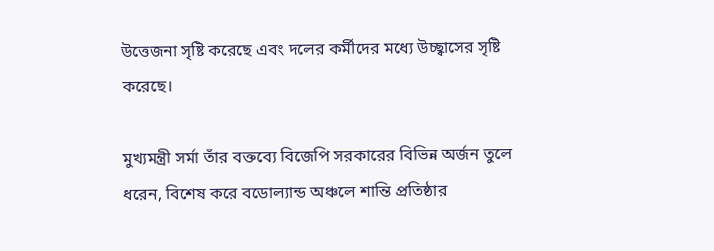উত্তেজনা সৃষ্টি করেছে এবং দলের কর্মীদের মধ্যে উচ্ছ্বাসের সৃষ্টি করেছে।

মুখ্যমন্ত্রী সর্মা তাঁর বক্তব্যে বিজেপি সরকারের বিভিন্ন অর্জন তুলে ধরেন, বিশেষ করে বডোল্যান্ড অঞ্চলে শান্তি প্রতিষ্ঠার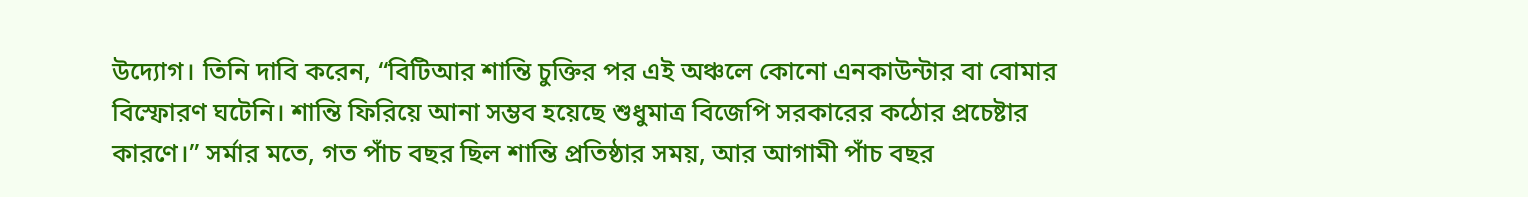উদ্যোগ। তিনি দাবি করেন, “বিটিআর শান্তি চুক্তির পর এই অঞ্চলে কোনো এনকাউন্টার বা বোমার বিস্ফোরণ ঘটেনি। শান্তি ফিরিয়ে আনা সম্ভব হয়েছে শুধুমাত্র বিজেপি সরকারের কঠোর প্রচেষ্টার কারণে।” সর্মার মতে, গত পাঁচ বছর ছিল শান্তি প্রতিষ্ঠার সময়, আর আগামী পাঁচ বছর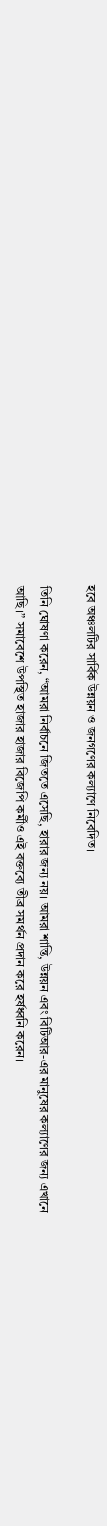হবে অঞ্চলটির সার্বিক উন্নয়ন ও জনগণের কল্যাণে নিবেদিত।

তিনি ঘোষণা করেন, “আমরা নির্বাচনে জিততে এসেছি, হারার জন্য নয়। আমরা শান্তি, উন্নয়ন এবং বিটিআর-এর মানুষের কল্যাণের জন্য এখানে আছি।” সমাবেশে উপস্থিত হাজার হাজার বিজেপি কর্মীও এই বক্তব্যে তীব্র সমর্থন প্রদান করে হর্ষধ্বনি করেন।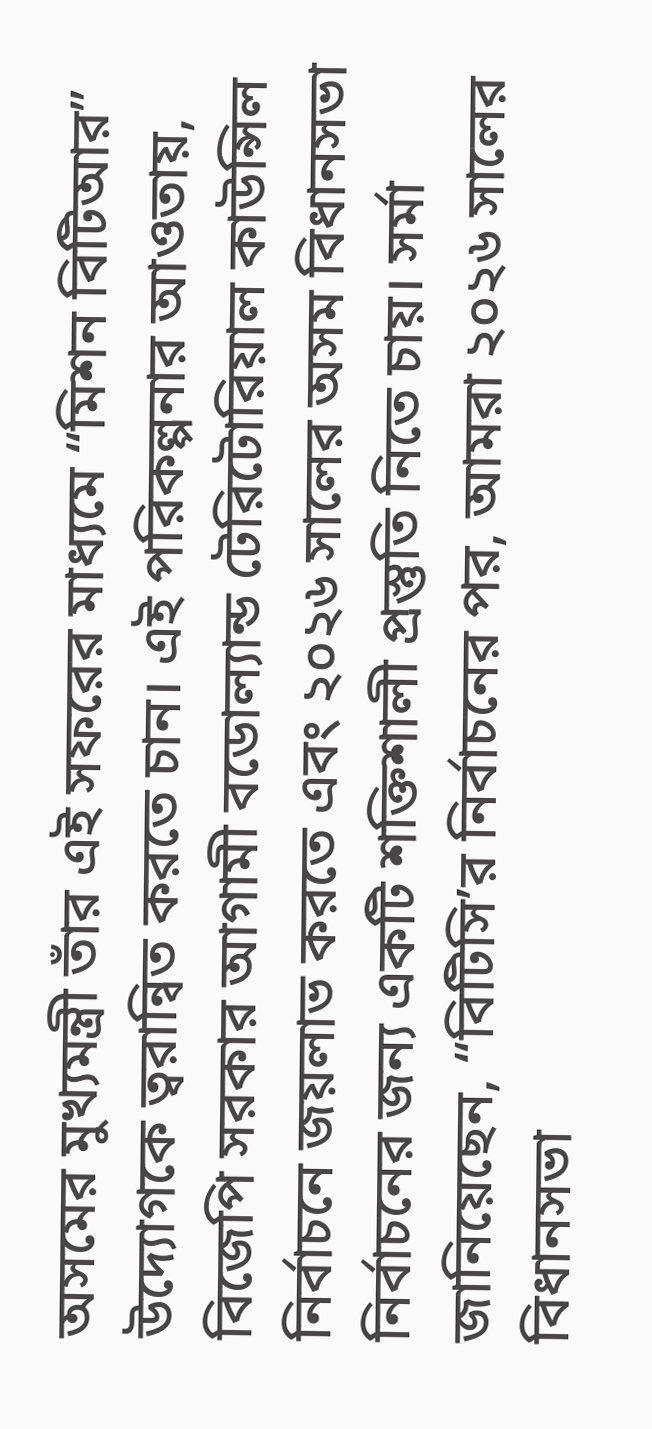অসমের মুখ্যমন্ত্রী তাঁর এই সফরের মাধ্যমে “মিশন বিটিআর” উদ্যোগকে ত্বরান্বিত করতে চান। এই পরিকল্পনার আওতায়, বিজেপি সরকার আগামী বডোল্যান্ড টেরিটোরিয়াল কাউন্সিল নির্বাচনে জয়লাভ করতে এবং ২০২৬ সালের অসম বিধানসভা নির্বাচনের জন্য একটি শক্তিশালী প্রস্তুতি নিতে চায়। সর্মা জানিয়েছেন, “বিটিসি’র নির্বাচনের পর, আমরা ২০২৬ সালের বিধানসভা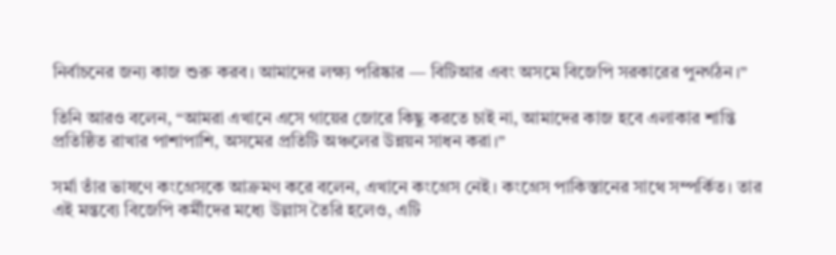নির্বাচনের জন্য কাজ শুরু করব। আমাদের লক্ষ্য পরিষ্কার — বিটিআর এবং অসমে বিজেপি সরকারের পুনর্গঠন।”

তিনি আরও বলেন, “আমরা এখানে এসে গায়ের জোরে কিছু করতে চাই না, আমাদের কাজ হবে এলাকার শান্তি প্রতিষ্ঠিত রাখার পাশাপাশি, অসমের প্রতিটি অঞ্চলের উন্নয়ন সাধন করা।”

সর্মা তাঁর ভাষণে কংগ্রেসকে আক্রমণ করে বলেন, এখানে কংগ্রেস নেই। কংগ্রেস পাকিস্তানের সাথে সম্পর্কিত। তার এই মন্তব্যে বিজেপি কর্মীদের মধ্যে উল্লাস তৈরি হলেও, এটি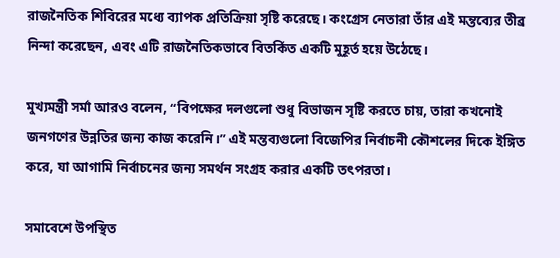রাজনৈতিক শিবিরের মধ্যে ব্যাপক প্রতিক্রিয়া সৃষ্টি করেছে। কংগ্রেস নেতারা তাঁর এই মন্তব্যের তীব্র নিন্দা করেছেন, এবং এটি রাজনৈতিকভাবে বিতর্কিত একটি মুহূর্ত হয়ে উঠেছে।

মুখ্যমন্ত্রী সর্মা আরও বলেন, “বিপক্ষের দলগুলো শুধু বিভাজন সৃষ্টি করতে চায়, তারা কখনোই জনগণের উন্নতির জন্য কাজ করেনি।” এই মন্তব্যগুলো বিজেপির নির্বাচনী কৌশলের দিকে ইঙ্গিত করে, যা আগামি নির্বাচনের জন্য সমর্থন সংগ্রহ করার একটি তৎপরতা।

সমাবেশে উপস্থিত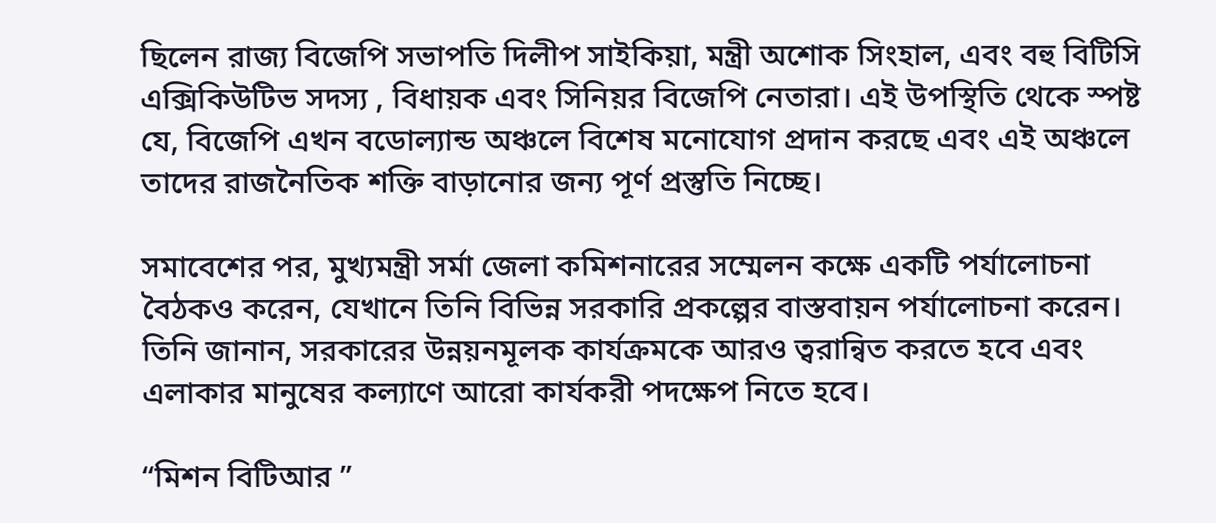ছিলেন রাজ্য বিজেপি সভাপতি দিলীপ সাইকিয়া, মন্ত্রী অশোক সিংহাল, এবং বহু বিটিসি এক্সিকিউটিভ সদস্য , বিধায়ক এবং সিনিয়র বিজেপি নেতারা। এই উপস্থিতি থেকে স্পষ্ট যে, বিজেপি এখন বডোল্যান্ড অঞ্চলে বিশেষ মনোযোগ প্রদান করছে এবং এই অঞ্চলে তাদের রাজনৈতিক শক্তি বাড়ানোর জন্য পূর্ণ প্রস্তুতি নিচ্ছে।

সমাবেশের পর, মুখ্যমন্ত্রী সর্মা জেলা কমিশনারের সম্মেলন কক্ষে একটি পর্যালোচনা বৈঠকও করেন, যেখানে তিনি বিভিন্ন সরকারি প্রকল্পের বাস্তবায়ন পর্যালোচনা করেন। তিনি জানান, সরকারের উন্নয়নমূলক কার্যক্রমকে আরও ত্বরান্বিত করতে হবে এবং এলাকার মানুষের কল্যাণে আরো কার্যকরী পদক্ষেপ নিতে হবে।

“মিশন বিটিআর ”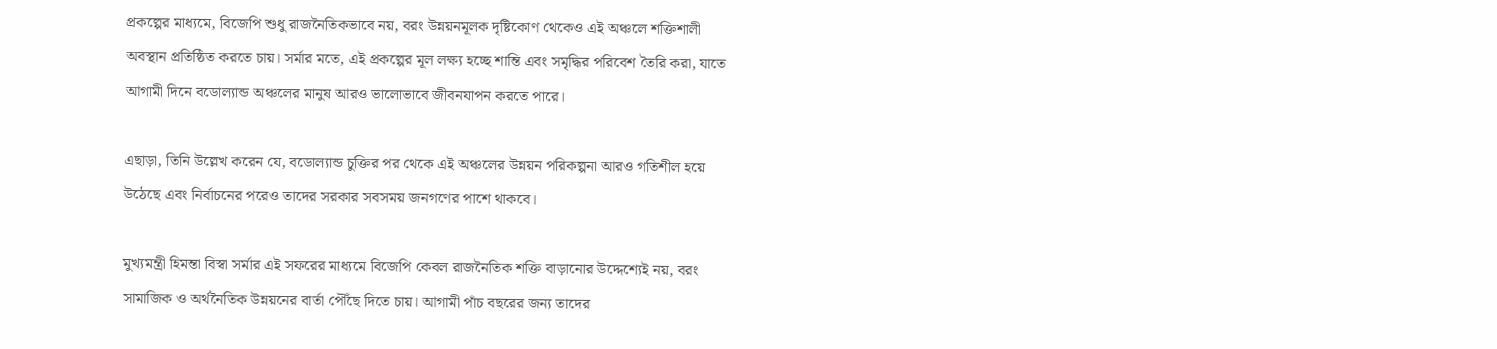প্রকল্পের মাধ্যমে, বিজেপি শুধু রাজনৈতিকভাবে নয়, বরং উন্নয়নমূলক দৃষ্টিকোণ থেকেও এই অঞ্চলে শক্তিশালী অবস্থান প্রতিষ্ঠিত করতে চায়। সর্মার মতে, এই প্রকল্পের মূল লক্ষ্য হচ্ছে শান্তি এবং সমৃদ্ধির পরিবেশ তৈরি করা, যাতে আগামী দিনে বডোল্যান্ড অঞ্চলের মানুষ আরও ভালোভাবে জীবনযাপন করতে পারে।

এছাড়া, তিনি উল্লেখ করেন যে, বডোল্যান্ড চুক্তির পর থেকে এই অঞ্চলের উন্নয়ন পরিকল্পনা আরও গতিশীল হয়ে উঠেছে এবং নির্বাচনের পরেও তাদের সরকার সবসময় জনগণের পাশে থাকবে।

মুখ্যমন্ত্রী হিমন্তা বিস্বা সর্মার এই সফরের মাধ্যমে বিজেপি কেবল রাজনৈতিক শক্তি বাড়ানোর উদ্দেশ্যেই নয়, বরং সামাজিক ও অর্থনৈতিক উন্নয়নের বার্তা পৌঁছে দিতে চায়। আগামী পাঁচ বছরের জন্য তাদের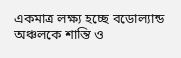একমাত্র লক্ষ্য হচ্ছে বডোল্যান্ড অঞ্চলকে শান্তি ও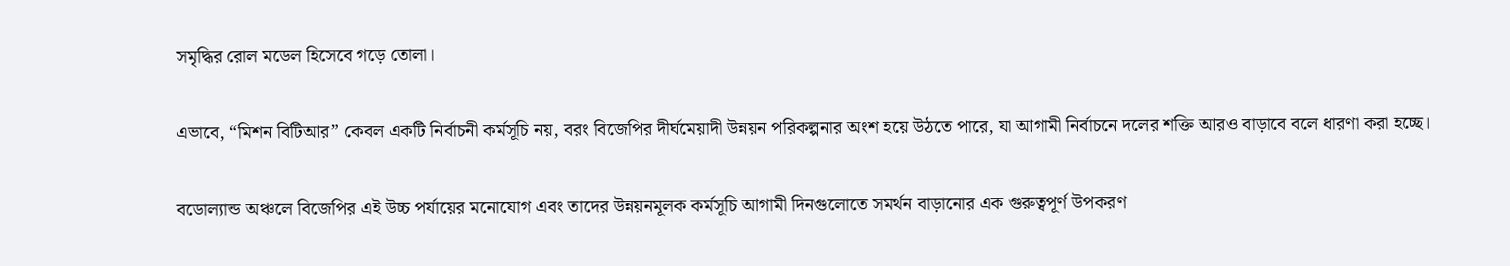সমৃদ্ধির রোল মডেল হিসেবে গড়ে তোলা।

এভাবে, “মিশন বিটিআর” কেবল একটি নির্বাচনী কর্মসূচি নয়, বরং বিজেপির দীর্ঘমেয়াদী উন্নয়ন পরিকল্পনার অংশ হয়ে উঠতে পারে, যা আগামী নির্বাচনে দলের শক্তি আরও বাড়াবে বলে ধারণা করা হচ্ছে।

বডোল্যান্ড অঞ্চলে বিজেপির এই উচ্চ পর্যায়ের মনোযোগ এবং তাদের উন্নয়নমূলক কর্মসূচি আগামী দিনগুলোতে সমর্থন বাড়ানোর এক গুরুত্বপূর্ণ উপকরণ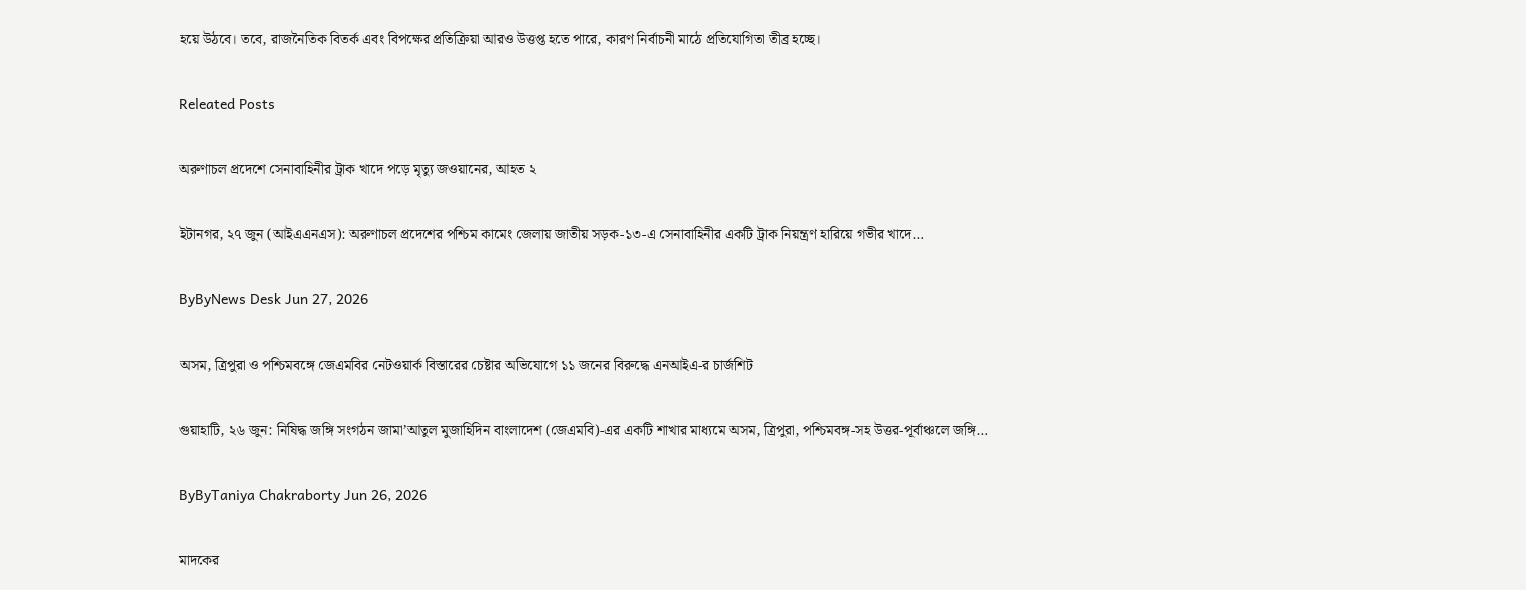হয়ে উঠবে। তবে, রাজনৈতিক বিতর্ক এবং বিপক্ষের প্রতিক্রিয়া আরও উত্তপ্ত হতে পারে, কারণ নির্বাচনী মাঠে প্রতিযোগিতা তীব্র হচ্ছে।

Releated Posts

অরুণাচল প্রদেশে সেনাবাহিনীর ট্রাক খাদে পড়ে মৃত্যু জওয়ানের, আহত ২

ইটানগর, ২৭ জুন (আইএএনএস): অরুণাচল প্রদেশের পশ্চিম কামেং জেলায় জাতীয় সড়ক-১৩-এ সেনাবাহিনীর একটি ট্রাক নিয়ন্ত্রণ হারিয়ে গভীর খাদে…

ByByNews Desk Jun 27, 2026

অসম, ত্রিপুরা ও পশ্চিমবঙ্গে জেএমবির নেটওয়ার্ক বিস্তারের চেষ্টার অভিযোগে ১১ জনের বিরুদ্ধে এনআইএ-র চার্জশিট

গুয়াহাটি, ২৬ জুন: নিষিদ্ধ জঙ্গি সংগঠন জামা’আতুল মুজাহিদিন বাংলাদেশ (জেএমবি)-এর একটি শাখার মাধ্যমে অসম, ত্রিপুরা, পশ্চিমবঙ্গ-সহ উত্তর-পূর্বাঞ্চলে জঙ্গি…

ByByTaniya Chakraborty Jun 26, 2026

মাদকের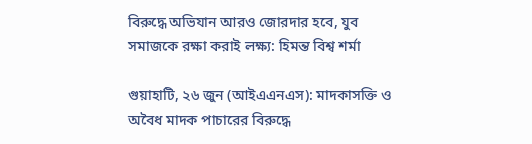বিরুদ্ধে অভিযান আরও জোরদার হবে, যুব সমাজকে রক্ষা করাই লক্ষ্য: হিমন্ত বিশ্ব শর্মা

গুয়াহাটি, ২৬ জুন (আইএএনএস): মাদকাসক্তি ও অবৈধ মাদক পাচারের বিরুদ্ধে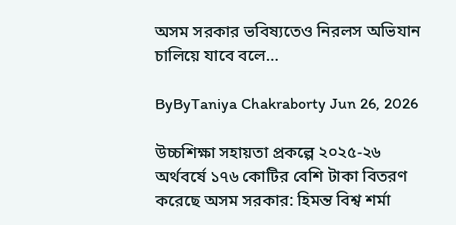অসম সরকার ভবিষ্যতেও নিরলস অভিযান চালিয়ে যাবে বলে…

ByByTaniya Chakraborty Jun 26, 2026

উচ্চশিক্ষা সহায়তা প্রকল্পে ২০২৫-২৬ অর্থবর্ষে ১৭৬ কোটির বেশি টাকা বিতরণ করেছে অসম সরকার: হিমন্ত বিশ্ব শর্মা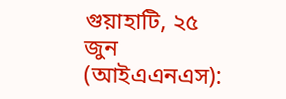গুয়াহাটি, ২৫ জুন (আইএএনএস):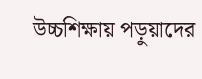উচ্চশিক্ষায় পড়ুয়াদের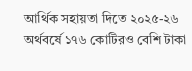আর্থিক সহায়তা দিতে ২০২৫-২৬ অর্থবর্ষে ১৭৬ কোটিরও বেশি টাকা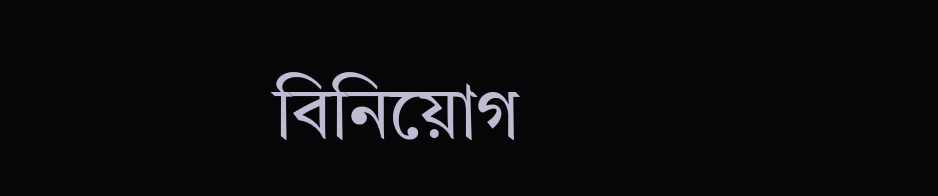বিনিয়োগ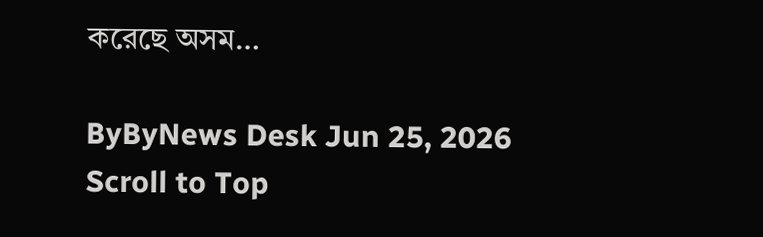করেছে অসম…

ByByNews Desk Jun 25, 2026
Scroll to Top